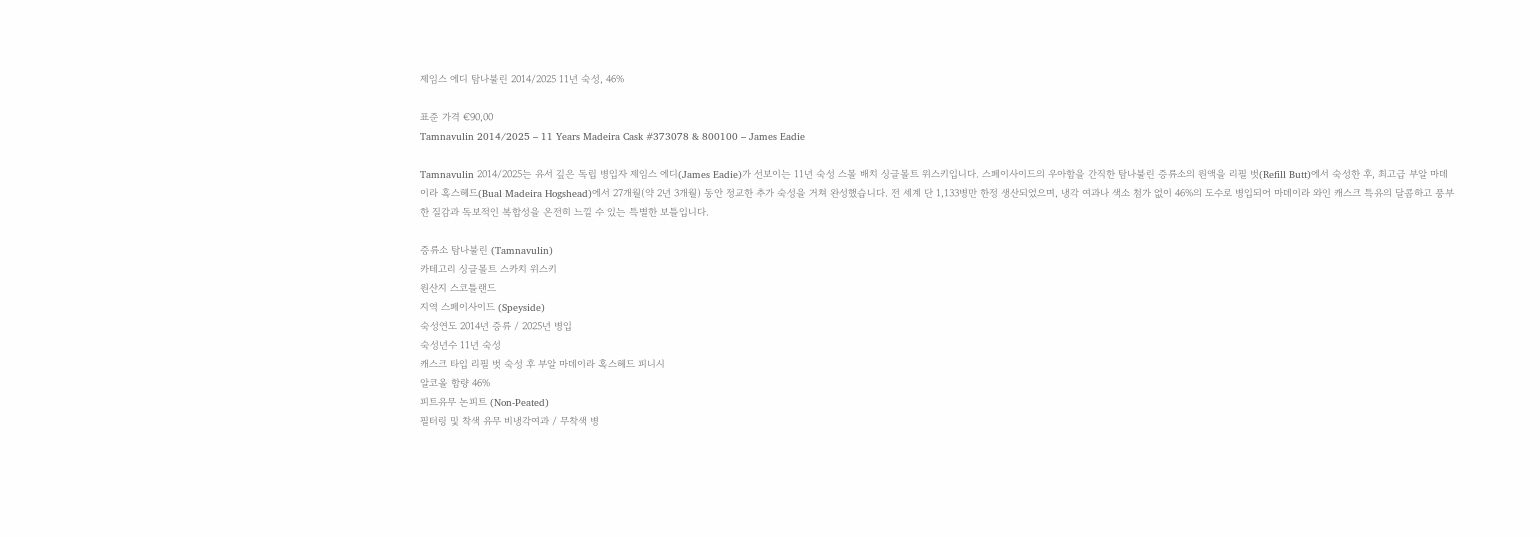제임스 에디 탐나불린 2014/2025 11년 숙성, 46%

표준 가격 €90,00
Tamnavulin 2014/2025 – 11 Years Madeira Cask #373078 & 800100 – James Eadie

Tamnavulin 2014/2025는 유서 깊은 독립 병입자 제임스 에디(James Eadie)가 선보이는 11년 숙성 스몰 배치 싱글몰트 위스키입니다. 스페이사이드의 우아함을 간직한 탐나불린 증류소의 원액을 리필 벗(Refill Butt)에서 숙성한 후, 최고급 부알 마데이라 혹스헤드(Bual Madeira Hogshead)에서 27개월(약 2년 3개월) 동안 정교한 추가 숙성을 거쳐 완성했습니다. 전 세계 단 1,133병만 한정 생산되었으며, 냉각 여과나 색소 첨가 없이 46%의 도수로 병입되어 마데이라 와인 캐스크 특유의 달콤하고 풍부한 질감과 독보적인 복합성을 온전히 느낄 수 있는 특별한 보틀입니다.

증류소 탐나불린 (Tamnavulin)
카테고리 싱글몰트 스카치 위스키
원산지 스코틀랜드
지역 스페이사이드 (Speyside)
숙성연도 2014년 증류 / 2025년 병입
숙성년수 11년 숙성
캐스크 타입 리필 벗 숙성 후 부알 마데이라 혹스헤드 피니시
알코올 함량 46%
피트유무 논피트 (Non-Peated)
필터링 및 착색 유무 비냉각여과 / 무착색 병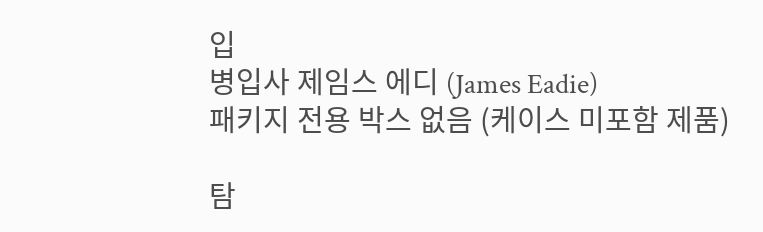입
병입사 제임스 에디 (James Eadie)
패키지 전용 박스 없음 (케이스 미포함 제품)

탐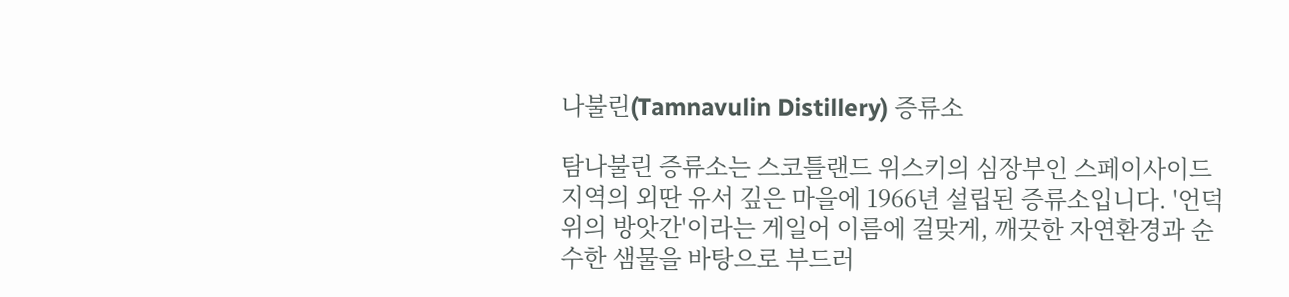나불린(Tamnavulin Distillery) 증류소

탐나불린 증류소는 스코틀랜드 위스키의 심장부인 스페이사이드 지역의 외딴 유서 깊은 마을에 1966년 설립된 증류소입니다. '언덕 위의 방앗간'이라는 게일어 이름에 걸맞게, 깨끗한 자연환경과 순수한 샘물을 바탕으로 부드러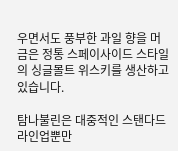우면서도 풍부한 과일 향을 머금은 정통 스페이사이드 스타일의 싱글몰트 위스키를 생산하고 있습니다.

탐나불린은 대중적인 스탠다드 라인업뿐만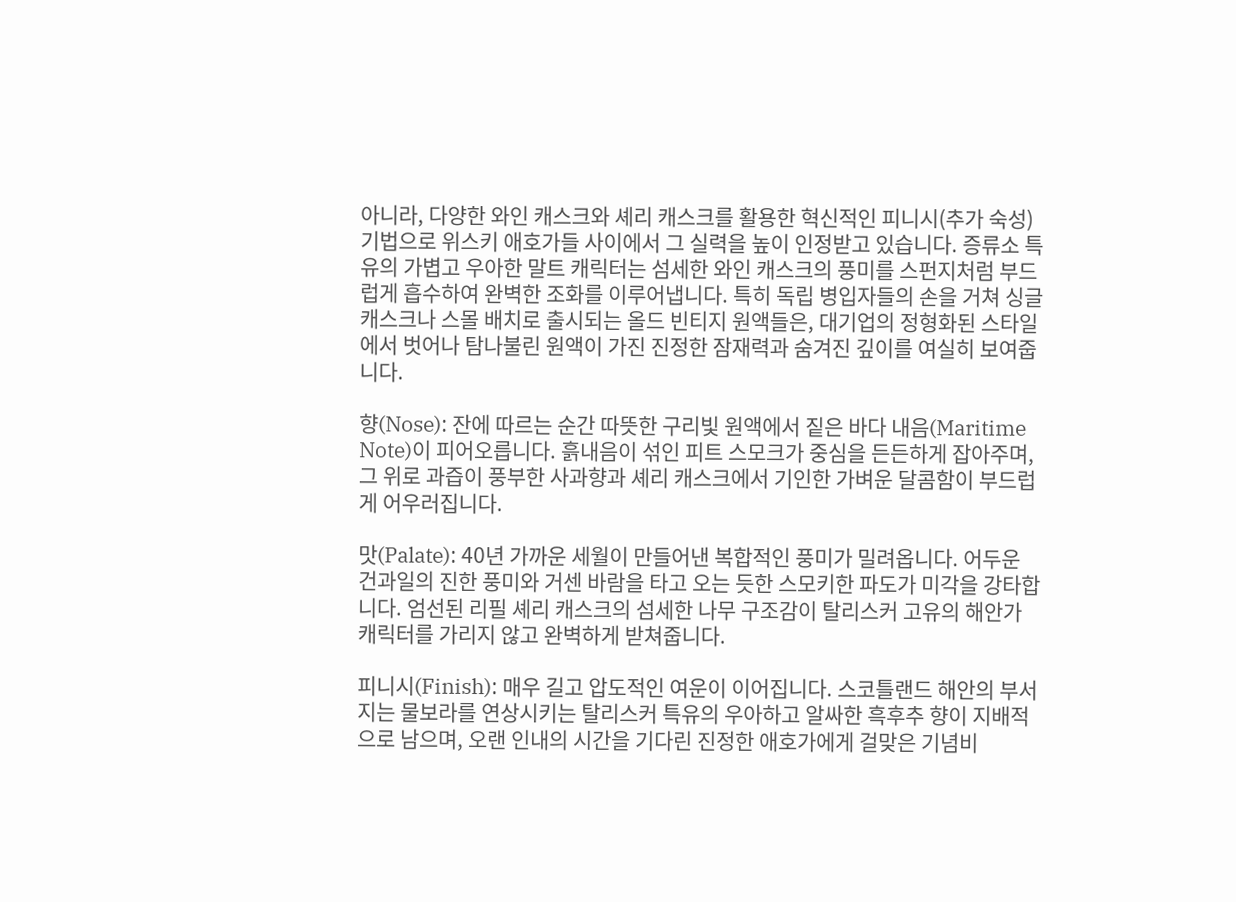아니라, 다양한 와인 캐스크와 셰리 캐스크를 활용한 혁신적인 피니시(추가 숙성) 기법으로 위스키 애호가들 사이에서 그 실력을 높이 인정받고 있습니다. 증류소 특유의 가볍고 우아한 말트 캐릭터는 섬세한 와인 캐스크의 풍미를 스펀지처럼 부드럽게 흡수하여 완벽한 조화를 이루어냅니다. 특히 독립 병입자들의 손을 거쳐 싱글 캐스크나 스몰 배치로 출시되는 올드 빈티지 원액들은, 대기업의 정형화된 스타일에서 벗어나 탐나불린 원액이 가진 진정한 잠재력과 숨겨진 깊이를 여실히 보여줍니다.

향(Nose): 잔에 따르는 순간 따뜻한 구리빛 원액에서 짙은 바다 내음(Maritime Note)이 피어오릅니다. 흙내음이 섞인 피트 스모크가 중심을 든든하게 잡아주며, 그 위로 과즙이 풍부한 사과향과 셰리 캐스크에서 기인한 가벼운 달콤함이 부드럽게 어우러집니다.

맛(Palate): 40년 가까운 세월이 만들어낸 복합적인 풍미가 밀려옵니다. 어두운 건과일의 진한 풍미와 거센 바람을 타고 오는 듯한 스모키한 파도가 미각을 강타합니다. 엄선된 리필 셰리 캐스크의 섬세한 나무 구조감이 탈리스커 고유의 해안가 캐릭터를 가리지 않고 완벽하게 받쳐줍니다.

피니시(Finish): 매우 길고 압도적인 여운이 이어집니다. 스코틀랜드 해안의 부서지는 물보라를 연상시키는 탈리스커 특유의 우아하고 알싸한 흑후추 향이 지배적으로 남으며, 오랜 인내의 시간을 기다린 진정한 애호가에게 걸맞은 기념비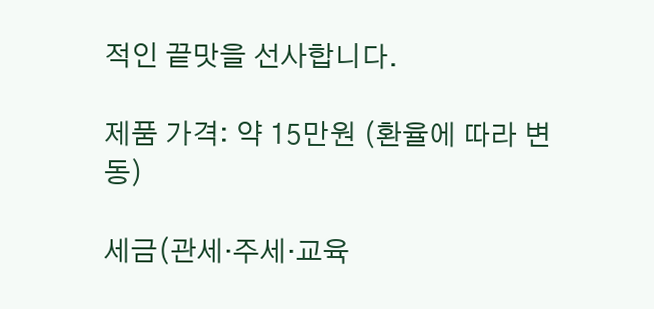적인 끝맛을 선사합니다.

제품 가격: 약 15만원 (환율에 따라 변동)

세금(관세·주세·교육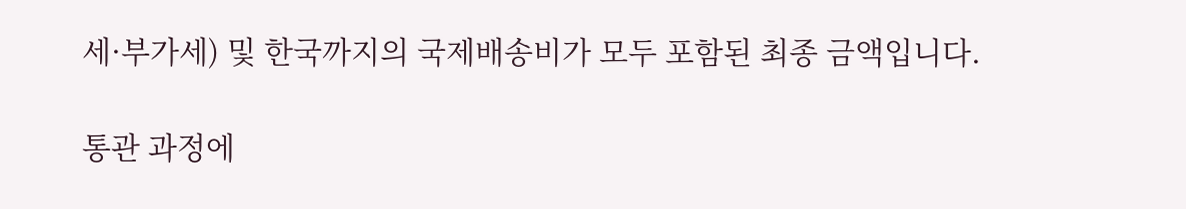세·부가세) 및 한국까지의 국제배송비가 모두 포함된 최종 금액입니다.

통관 과정에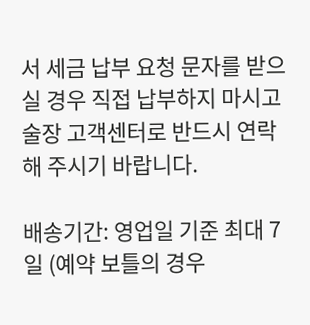서 세금 납부 요청 문자를 받으실 경우 직접 납부하지 마시고 술장 고객센터로 반드시 연락해 주시기 바랍니다.

배송기간: 영업일 기준 최대 7일 (예약 보틀의 경우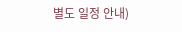별도 일정 안내)